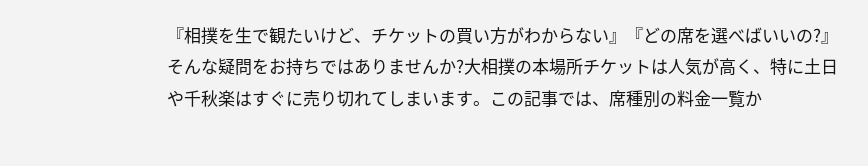『相撲を生で観たいけど、チケットの買い方がわからない』『どの席を選べばいいの?』そんな疑問をお持ちではありませんか?大相撲の本場所チケットは人気が高く、特に土日や千秋楽はすぐに売り切れてしまいます。この記事では、席種別の料金一覧か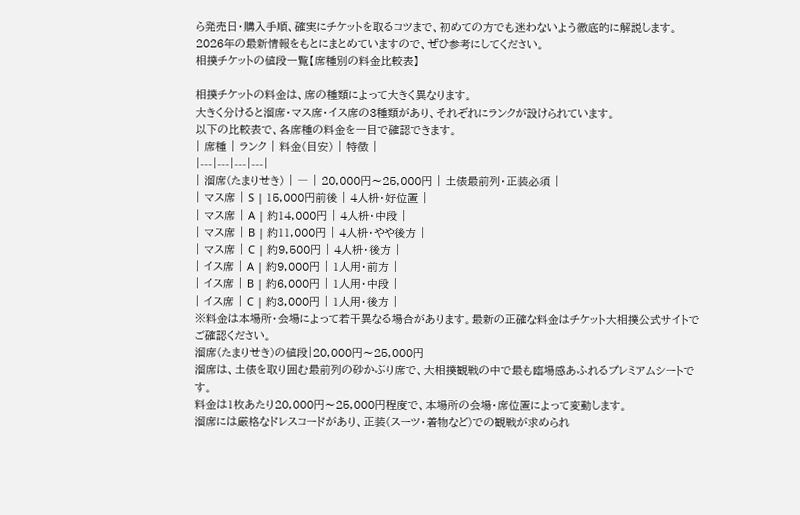ら発売日・購入手順、確実にチケットを取るコツまで、初めての方でも迷わないよう徹底的に解説します。2026年の最新情報をもとにまとめていますので、ぜひ参考にしてください。
相撲チケットの値段一覧【席種別の料金比較表】

相撲チケットの料金は、席の種類によって大きく異なります。
大きく分けると溜席・マス席・イス席の3種類があり、それぞれにランクが設けられています。
以下の比較表で、各席種の料金を一目で確認できます。
| 席種 | ランク | 料金(目安) | 特徴 |
|---|---|---|---|
| 溜席(たまりせき) | ― | 20,000円〜25,000円 | 土俵最前列・正装必須 |
| マス席 | S | 15,000円前後 | 4人枡・好位置 |
| マス席 | A | 約14,000円 | 4人枡・中段 |
| マス席 | B | 約11,000円 | 4人枡・やや後方 |
| マス席 | C | 約9,500円 | 4人枡・後方 |
| イス席 | A | 約9,000円 | 1人用・前方 |
| イス席 | B | 約6,000円 | 1人用・中段 |
| イス席 | C | 約3,000円 | 1人用・後方 |
※料金は本場所・会場によって若干異なる場合があります。最新の正確な料金はチケット大相撲公式サイトでご確認ください。
溜席(たまりせき)の値段|20,000円〜25,000円
溜席は、土俵を取り囲む最前列の砂かぶり席で、大相撲観戦の中で最も臨場感あふれるプレミアムシートです。
料金は1枚あたり20,000円〜25,000円程度で、本場所の会場・席位置によって変動します。
溜席には厳格なドレスコードがあり、正装(スーツ・着物など)での観戦が求められ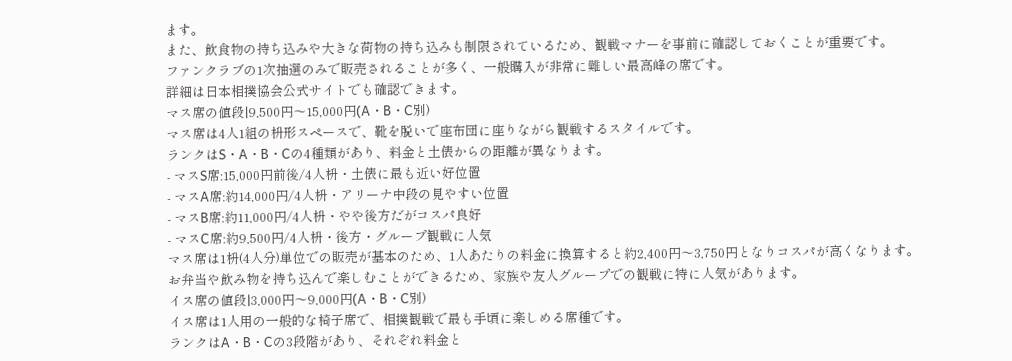ます。
また、飲食物の持ち込みや大きな荷物の持ち込みも制限されているため、観戦マナーを事前に確認しておくことが重要です。
ファンクラブの1次抽選のみで販売されることが多く、一般購入が非常に難しい最高峰の席です。
詳細は日本相撲協会公式サイトでも確認できます。
マス席の値段|9,500円〜15,000円(A・B・C別)
マス席は4人1組の枡形スペースで、靴を脱いで座布団に座りながら観戦するスタイルです。
ランクはS・A・B・Cの4種類があり、料金と土俵からの距離が異なります。
- マスS席:15,000円前後/4人枡・土俵に最も近い好位置
- マスA席:約14,000円/4人枡・アリーナ中段の見やすい位置
- マスB席:約11,000円/4人枡・やや後方だがコスパ良好
- マスC席:約9,500円/4人枡・後方・グループ観戦に人気
マス席は1枡(4人分)単位での販売が基本のため、1人あたりの料金に換算すると約2,400円〜3,750円となりコスパが高くなります。
お弁当や飲み物を持ち込んで楽しむことができるため、家族や友人グループでの観戦に特に人気があります。
イス席の値段|3,000円〜9,000円(A・B・C別)
イス席は1人用の一般的な椅子席で、相撲観戦で最も手頃に楽しめる席種です。
ランクはA・B・Cの3段階があり、それぞれ料金と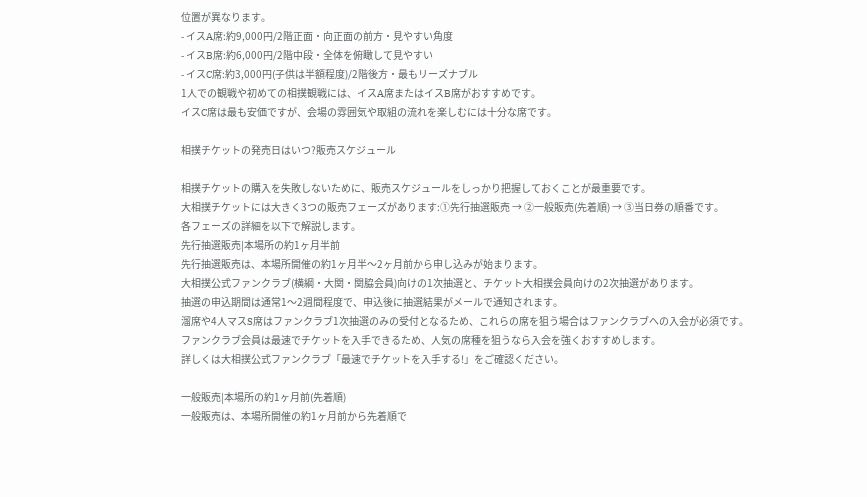位置が異なります。
- イスA席:約9,000円/2階正面・向正面の前方・見やすい角度
- イスB席:約6,000円/2階中段・全体を俯瞰して見やすい
- イスC席:約3,000円(子供は半額程度)/2階後方・最もリーズナブル
1人での観戦や初めての相撲観戦には、イスA席またはイスB席がおすすめです。
イスC席は最も安価ですが、会場の雰囲気や取組の流れを楽しむには十分な席です。

相撲チケットの発売日はいつ?販売スケジュール

相撲チケットの購入を失敗しないために、販売スケジュールをしっかり把握しておくことが最重要です。
大相撲チケットには大きく3つの販売フェーズがあります:①先行抽選販売 → ②一般販売(先着順) → ③当日券の順番です。
各フェーズの詳細を以下で解説します。
先行抽選販売|本場所の約1ヶ月半前
先行抽選販売は、本場所開催の約1ヶ月半〜2ヶ月前から申し込みが始まります。
大相撲公式ファンクラブ(横綱・大関・関脇会員)向けの1次抽選と、チケット大相撲会員向けの2次抽選があります。
抽選の申込期間は通常1〜2週間程度で、申込後に抽選結果がメールで通知されます。
溜席や4人マスS席はファンクラブ1次抽選のみの受付となるため、これらの席を狙う場合はファンクラブへの入会が必須です。
ファンクラブ会員は最速でチケットを入手できるため、人気の席種を狙うなら入会を強くおすすめします。
詳しくは大相撲公式ファンクラブ「最速でチケットを入手する!」をご確認ください。

一般販売|本場所の約1ヶ月前(先着順)
一般販売は、本場所開催の約1ヶ月前から先着順で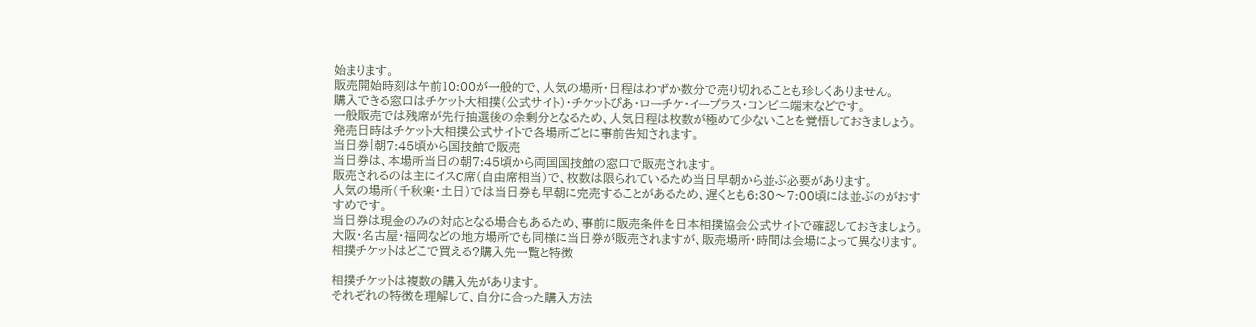始まります。
販売開始時刻は午前10:00が一般的で、人気の場所・日程はわずか数分で売り切れることも珍しくありません。
購入できる窓口はチケット大相撲(公式サイト)・チケットぴあ・ローチケ・イープラス・コンビニ端末などです。
一般販売では残席が先行抽選後の余剰分となるため、人気日程は枚数が極めて少ないことを覚悟しておきましょう。
発売日時はチケット大相撲公式サイトで各場所ごとに事前告知されます。
当日券|朝7:45頃から国技館で販売
当日券は、本場所当日の朝7:45頃から両国国技館の窓口で販売されます。
販売されるのは主にイスC席(自由席相当)で、枚数は限られているため当日早朝から並ぶ必要があります。
人気の場所(千秋楽・土日)では当日券も早朝に完売することがあるため、遅くとも6:30〜7:00頃には並ぶのがおすすめです。
当日券は現金のみの対応となる場合もあるため、事前に販売条件を日本相撲協会公式サイトで確認しておきましょう。
大阪・名古屋・福岡などの地方場所でも同様に当日券が販売されますが、販売場所・時間は会場によって異なります。
相撲チケットはどこで買える?購入先一覧と特徴

相撲チケットは複数の購入先があります。
それぞれの特徴を理解して、自分に合った購入方法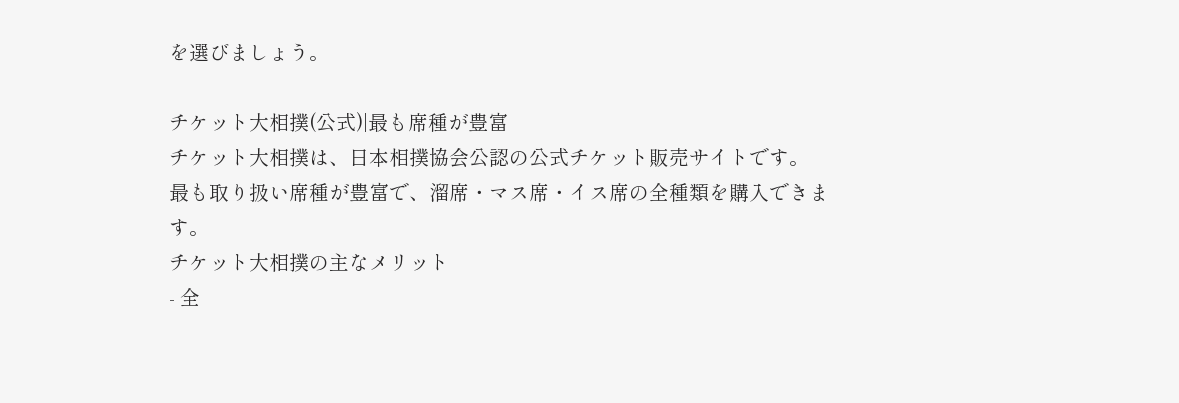を選びましょう。

チケット大相撲(公式)|最も席種が豊富
チケット大相撲は、日本相撲協会公認の公式チケット販売サイトです。
最も取り扱い席種が豊富で、溜席・マス席・イス席の全種類を購入できます。
チケット大相撲の主なメリット
- 全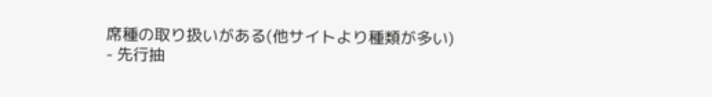席種の取り扱いがある(他サイトより種類が多い)
- 先行抽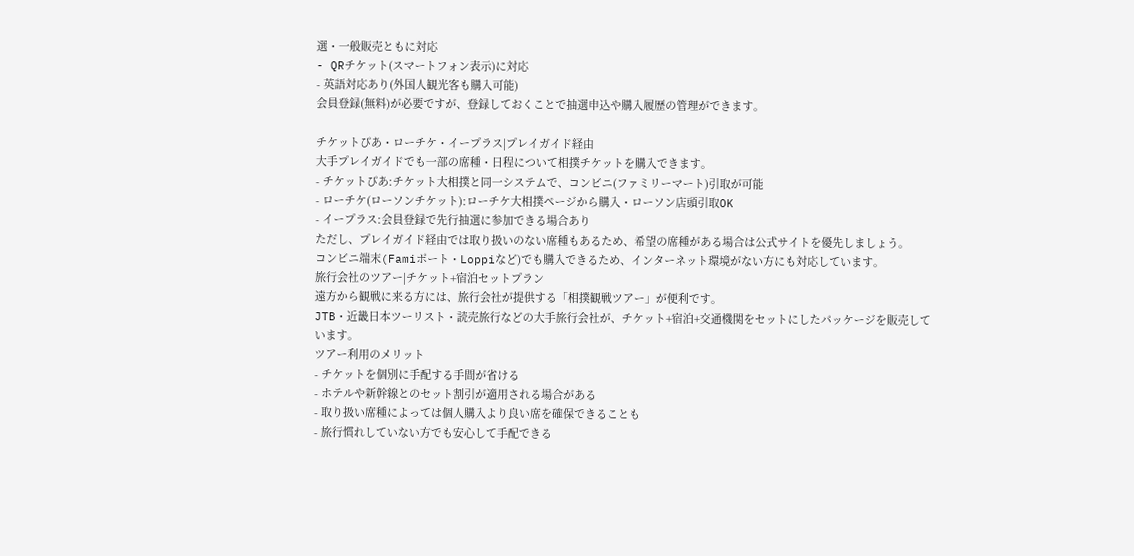選・一般販売ともに対応
- QRチケット(スマートフォン表示)に対応
- 英語対応あり(外国人観光客も購入可能)
会員登録(無料)が必要ですが、登録しておくことで抽選申込や購入履歴の管理ができます。

チケットぴあ・ローチケ・イープラス|プレイガイド経由
大手プレイガイドでも一部の席種・日程について相撲チケットを購入できます。
- チケットぴあ:チケット大相撲と同一システムで、コンビニ(ファミリーマート)引取が可能
- ローチケ(ローソンチケット):ローチケ大相撲ページから購入・ローソン店頭引取OK
- イープラス:会員登録で先行抽選に参加できる場合あり
ただし、プレイガイド経由では取り扱いのない席種もあるため、希望の席種がある場合は公式サイトを優先しましょう。
コンビニ端末(Famiポート・Loppiなど)でも購入できるため、インターネット環境がない方にも対応しています。
旅行会社のツアー|チケット+宿泊セットプラン
遠方から観戦に来る方には、旅行会社が提供する「相撲観戦ツアー」が便利です。
JTB・近畿日本ツーリスト・読売旅行などの大手旅行会社が、チケット+宿泊+交通機関をセットにしたパッケージを販売しています。
ツアー利用のメリット
- チケットを個別に手配する手間が省ける
- ホテルや新幹線とのセット割引が適用される場合がある
- 取り扱い席種によっては個人購入より良い席を確保できることも
- 旅行慣れしていない方でも安心して手配できる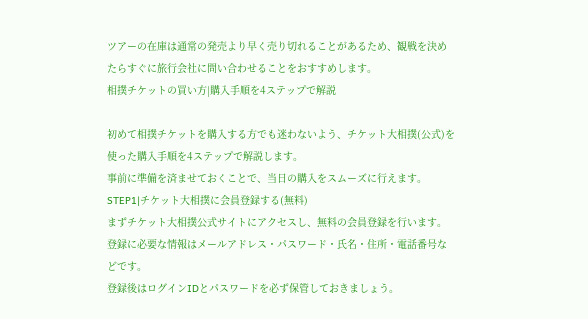ツアーの在庫は通常の発売より早く売り切れることがあるため、観戦を決めたらすぐに旅行会社に問い合わせることをおすすめします。
相撲チケットの買い方|購入手順を4ステップで解説

初めて相撲チケットを購入する方でも迷わないよう、チケット大相撲(公式)を使った購入手順を4ステップで解説します。
事前に準備を済ませておくことで、当日の購入をスムーズに行えます。
STEP1|チケット大相撲に会員登録する(無料)
まずチケット大相撲公式サイトにアクセスし、無料の会員登録を行います。
登録に必要な情報はメールアドレス・パスワード・氏名・住所・電話番号などです。
登録後はログインIDとパスワードを必ず保管しておきましょう。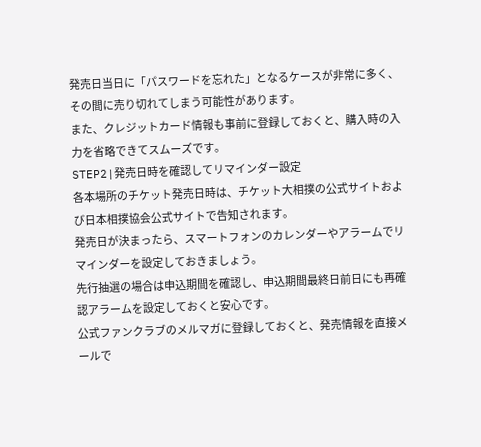発売日当日に「パスワードを忘れた」となるケースが非常に多く、その間に売り切れてしまう可能性があります。
また、クレジットカード情報も事前に登録しておくと、購入時の入力を省略できてスムーズです。
STEP2|発売日時を確認してリマインダー設定
各本場所のチケット発売日時は、チケット大相撲の公式サイトおよび日本相撲協会公式サイトで告知されます。
発売日が決まったら、スマートフォンのカレンダーやアラームでリマインダーを設定しておきましょう。
先行抽選の場合は申込期間を確認し、申込期間最終日前日にも再確認アラームを設定しておくと安心です。
公式ファンクラブのメルマガに登録しておくと、発売情報を直接メールで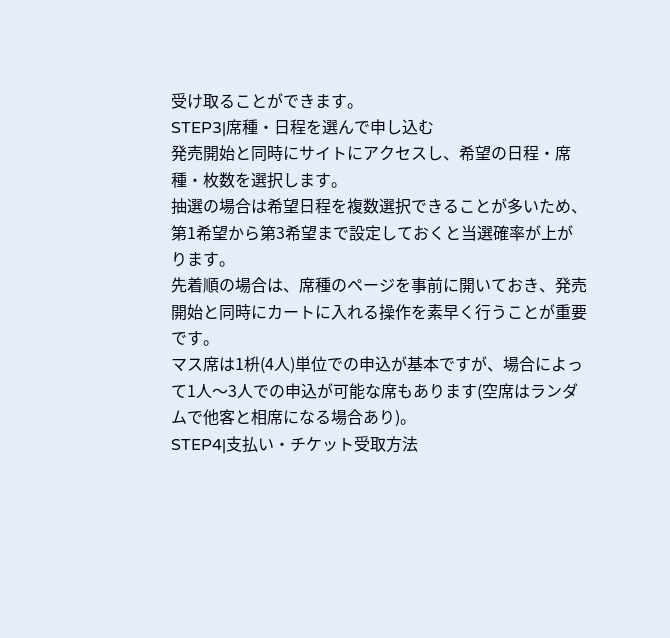受け取ることができます。
STEP3|席種・日程を選んで申し込む
発売開始と同時にサイトにアクセスし、希望の日程・席種・枚数を選択します。
抽選の場合は希望日程を複数選択できることが多いため、第1希望から第3希望まで設定しておくと当選確率が上がります。
先着順の場合は、席種のページを事前に開いておき、発売開始と同時にカートに入れる操作を素早く行うことが重要です。
マス席は1枡(4人)単位での申込が基本ですが、場合によって1人〜3人での申込が可能な席もあります(空席はランダムで他客と相席になる場合あり)。
STEP4|支払い・チケット受取方法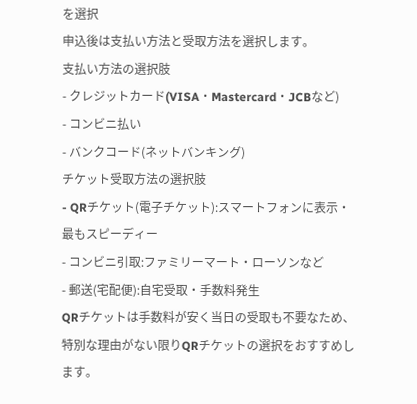を選択
申込後は支払い方法と受取方法を選択します。
支払い方法の選択肢
- クレジットカード(VISA・Mastercard・JCBなど)
- コンビニ払い
- バンクコード(ネットバンキング)
チケット受取方法の選択肢
- QRチケット(電子チケット):スマートフォンに表示・最もスピーディー
- コンビニ引取:ファミリーマート・ローソンなど
- 郵送(宅配便):自宅受取・手数料発生
QRチケットは手数料が安く当日の受取も不要なため、特別な理由がない限りQRチケットの選択をおすすめします。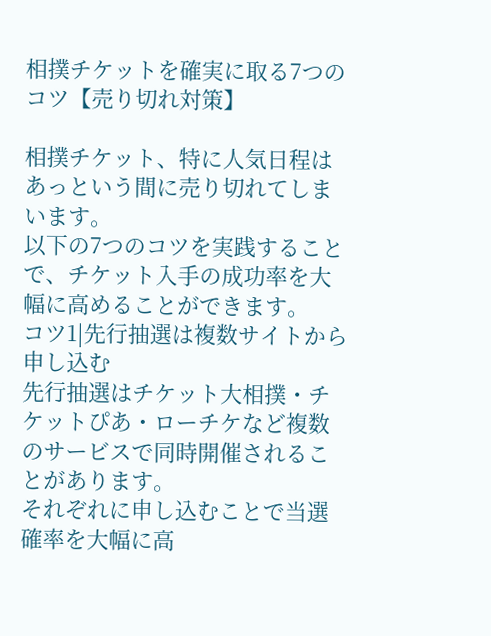相撲チケットを確実に取る7つのコツ【売り切れ対策】

相撲チケット、特に人気日程はあっという間に売り切れてしまいます。
以下の7つのコツを実践することで、チケット入手の成功率を大幅に高めることができます。
コツ1|先行抽選は複数サイトから申し込む
先行抽選はチケット大相撲・チケットぴあ・ローチケなど複数のサービスで同時開催されることがあります。
それぞれに申し込むことで当選確率を大幅に高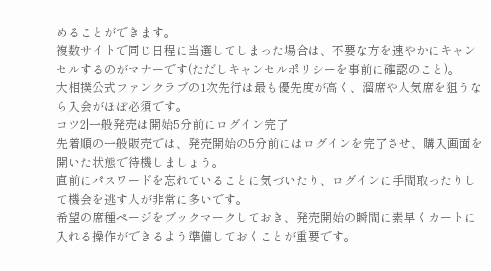めることができます。
複数サイトで同じ日程に当選してしまった場合は、不要な方を速やかにキャンセルするのがマナーです(ただしキャンセルポリシーを事前に確認のこと)。
大相撲公式ファンクラブの1次先行は最も優先度が高く、溜席や人気席を狙うなら入会がほぼ必須です。
コツ2|一般発売は開始5分前にログイン完了
先着順の一般販売では、発売開始の5分前にはログインを完了させ、購入画面を開いた状態で待機しましょう。
直前にパスワードを忘れていることに気づいたり、ログインに手間取ったりして機会を逃す人が非常に多いです。
希望の席種ページをブックマークしておき、発売開始の瞬間に素早くカートに入れる操作ができるよう準備しておくことが重要です。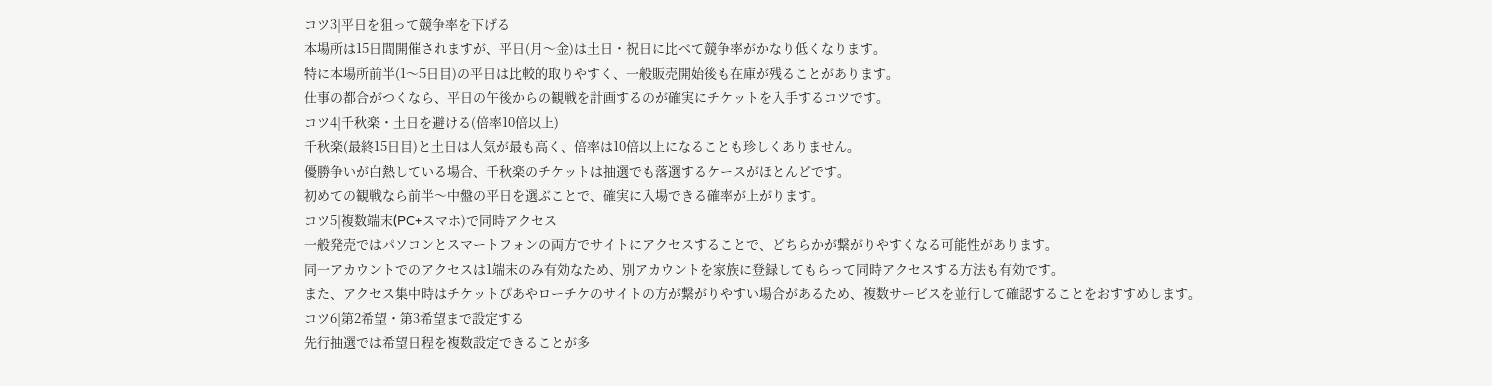コツ3|平日を狙って競争率を下げる
本場所は15日間開催されますが、平日(月〜金)は土日・祝日に比べて競争率がかなり低くなります。
特に本場所前半(1〜5日目)の平日は比較的取りやすく、一般販売開始後も在庫が残ることがあります。
仕事の都合がつくなら、平日の午後からの観戦を計画するのが確実にチケットを入手するコツです。
コツ4|千秋楽・土日を避ける(倍率10倍以上)
千秋楽(最終15日目)と土日は人気が最も高く、倍率は10倍以上になることも珍しくありません。
優勝争いが白熱している場合、千秋楽のチケットは抽選でも落選するケースがほとんどです。
初めての観戦なら前半〜中盤の平日を選ぶことで、確実に入場できる確率が上がります。
コツ5|複数端末(PC+スマホ)で同時アクセス
一般発売ではパソコンとスマートフォンの両方でサイトにアクセスすることで、どちらかが繋がりやすくなる可能性があります。
同一アカウントでのアクセスは1端末のみ有効なため、別アカウントを家族に登録してもらって同時アクセスする方法も有効です。
また、アクセス集中時はチケットぴあやローチケのサイトの方が繋がりやすい場合があるため、複数サービスを並行して確認することをおすすめします。
コツ6|第2希望・第3希望まで設定する
先行抽選では希望日程を複数設定できることが多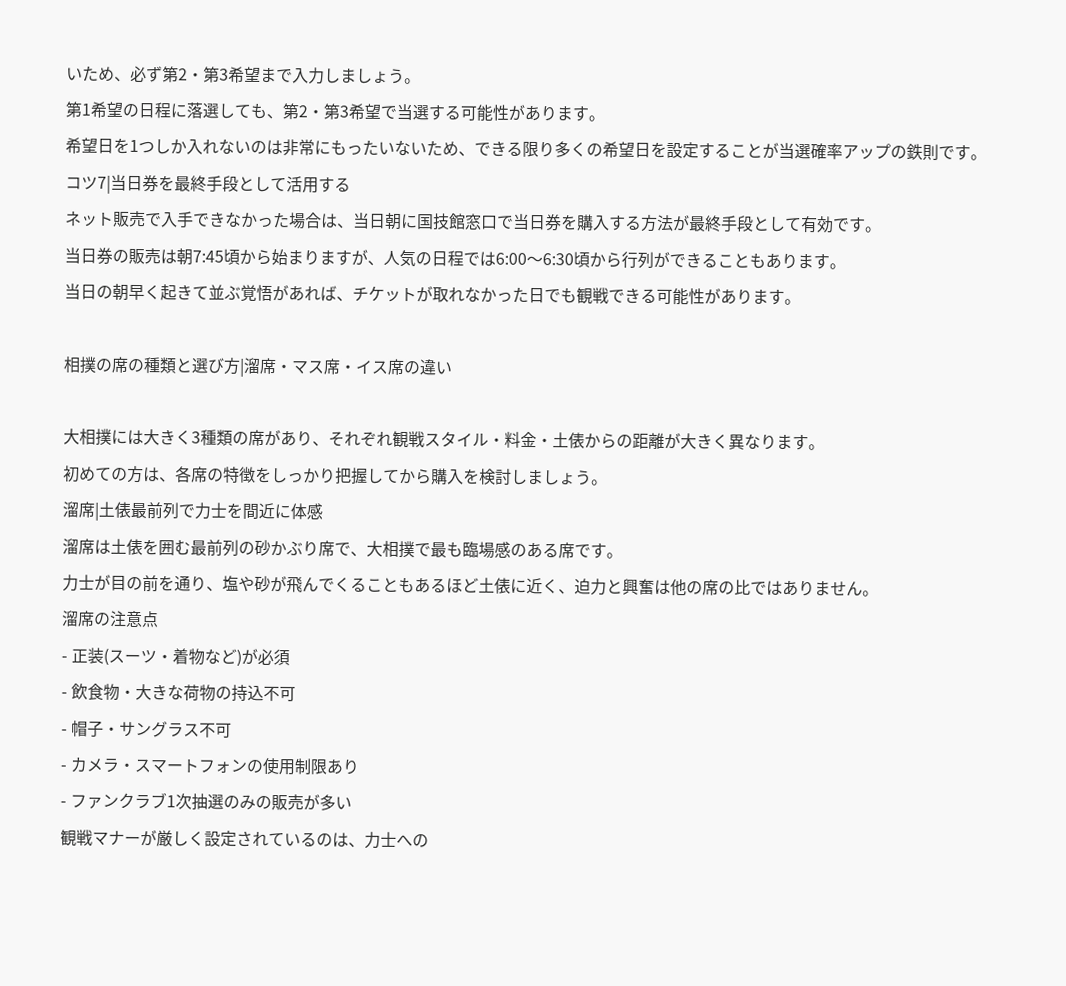いため、必ず第2・第3希望まで入力しましょう。
第1希望の日程に落選しても、第2・第3希望で当選する可能性があります。
希望日を1つしか入れないのは非常にもったいないため、できる限り多くの希望日を設定することが当選確率アップの鉄則です。
コツ7|当日券を最終手段として活用する
ネット販売で入手できなかった場合は、当日朝に国技館窓口で当日券を購入する方法が最終手段として有効です。
当日券の販売は朝7:45頃から始まりますが、人気の日程では6:00〜6:30頃から行列ができることもあります。
当日の朝早く起きて並ぶ覚悟があれば、チケットが取れなかった日でも観戦できる可能性があります。

相撲の席の種類と選び方|溜席・マス席・イス席の違い

大相撲には大きく3種類の席があり、それぞれ観戦スタイル・料金・土俵からの距離が大きく異なります。
初めての方は、各席の特徴をしっかり把握してから購入を検討しましょう。
溜席|土俵最前列で力士を間近に体感
溜席は土俵を囲む最前列の砂かぶり席で、大相撲で最も臨場感のある席です。
力士が目の前を通り、塩や砂が飛んでくることもあるほど土俵に近く、迫力と興奮は他の席の比ではありません。
溜席の注意点
- 正装(スーツ・着物など)が必須
- 飲食物・大きな荷物の持込不可
- 帽子・サングラス不可
- カメラ・スマートフォンの使用制限あり
- ファンクラブ1次抽選のみの販売が多い
観戦マナーが厳しく設定されているのは、力士への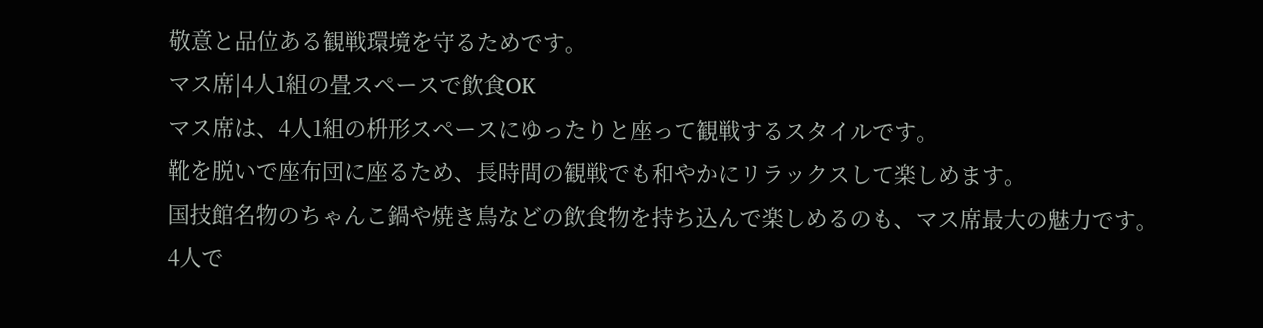敬意と品位ある観戦環境を守るためです。
マス席|4人1組の畳スペースで飲食OK
マス席は、4人1組の枡形スペースにゆったりと座って観戦するスタイルです。
靴を脱いで座布団に座るため、長時間の観戦でも和やかにリラックスして楽しめます。
国技館名物のちゃんこ鍋や焼き鳥などの飲食物を持ち込んで楽しめるのも、マス席最大の魅力です。
4人で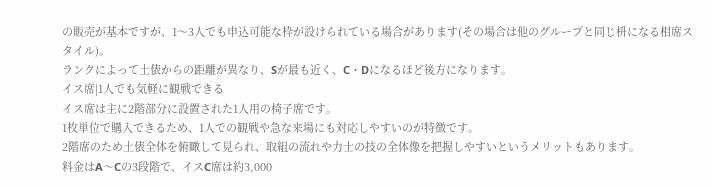の販売が基本ですが、1〜3人でも申込可能な枠が設けられている場合があります(その場合は他のグループと同じ枡になる相席スタイル)。
ランクによって土俵からの距離が異なり、Sが最も近く、C・Dになるほど後方になります。
イス席|1人でも気軽に観戦できる
イス席は主に2階部分に設置された1人用の椅子席です。
1枚単位で購入できるため、1人での観戦や急な来場にも対応しやすいのが特徴です。
2階席のため土俵全体を俯瞰して見られ、取組の流れや力士の技の全体像を把握しやすいというメリットもあります。
料金はA〜Cの3段階で、イスC席は約3,000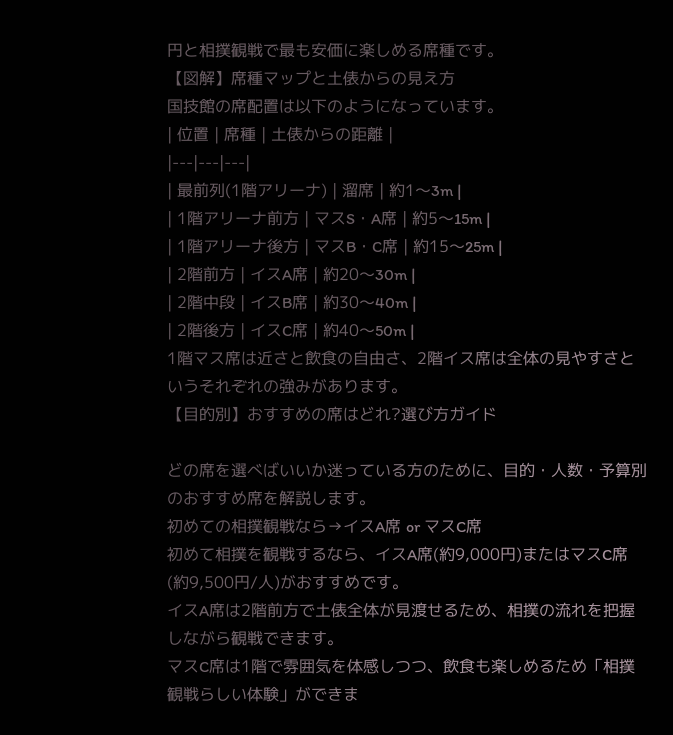円と相撲観戦で最も安価に楽しめる席種です。
【図解】席種マップと土俵からの見え方
国技館の席配置は以下のようになっています。
| 位置 | 席種 | 土俵からの距離 |
|---|---|---|
| 最前列(1階アリーナ) | 溜席 | 約1〜3m |
| 1階アリーナ前方 | マスS・A席 | 約5〜15m |
| 1階アリーナ後方 | マスB・C席 | 約15〜25m |
| 2階前方 | イスA席 | 約20〜30m |
| 2階中段 | イスB席 | 約30〜40m |
| 2階後方 | イスC席 | 約40〜50m |
1階マス席は近さと飲食の自由さ、2階イス席は全体の見やすさというそれぞれの強みがあります。
【目的別】おすすめの席はどれ?選び方ガイド

どの席を選べばいいか迷っている方のために、目的・人数・予算別のおすすめ席を解説します。
初めての相撲観戦なら→イスA席 or マスC席
初めて相撲を観戦するなら、イスA席(約9,000円)またはマスC席(約9,500円/人)がおすすめです。
イスA席は2階前方で土俵全体が見渡せるため、相撲の流れを把握しながら観戦できます。
マスC席は1階で雰囲気を体感しつつ、飲食も楽しめるため「相撲観戦らしい体験」ができま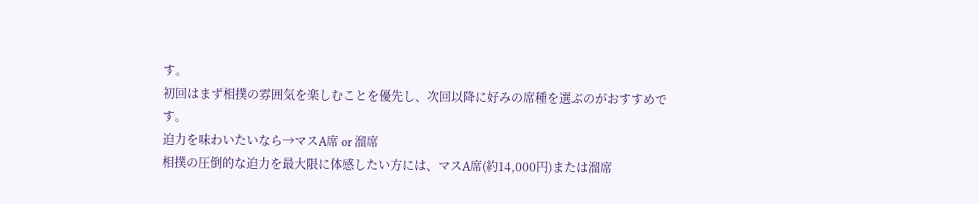す。
初回はまず相撲の雰囲気を楽しむことを優先し、次回以降に好みの席種を選ぶのがおすすめです。
迫力を味わいたいなら→マスA席 or 溜席
相撲の圧倒的な迫力を最大限に体感したい方には、マスA席(約14,000円)または溜席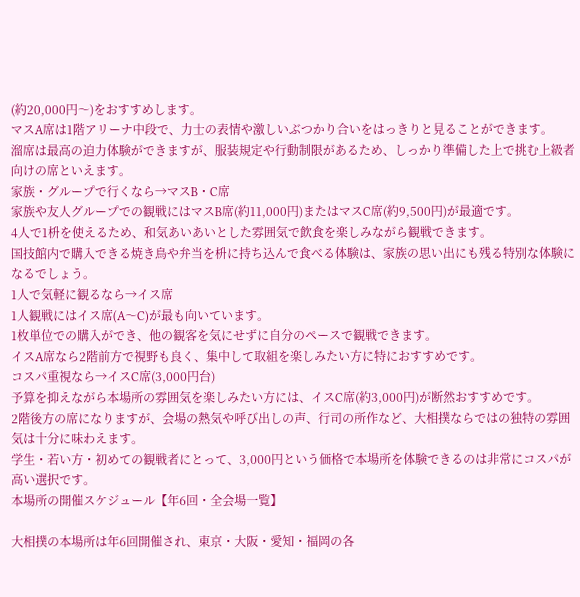(約20,000円〜)をおすすめします。
マスA席は1階アリーナ中段で、力士の表情や激しいぶつかり合いをはっきりと見ることができます。
溜席は最高の迫力体験ができますが、服装規定や行動制限があるため、しっかり準備した上で挑む上級者向けの席といえます。
家族・グループで行くなら→マスB・C席
家族や友人グループでの観戦にはマスB席(約11,000円)またはマスC席(約9,500円)が最適です。
4人で1枡を使えるため、和気あいあいとした雰囲気で飲食を楽しみながら観戦できます。
国技館内で購入できる焼き鳥や弁当を枡に持ち込んで食べる体験は、家族の思い出にも残る特別な体験になるでしょう。
1人で気軽に観るなら→イス席
1人観戦にはイス席(A〜C)が最も向いています。
1枚単位での購入ができ、他の観客を気にせずに自分のペースで観戦できます。
イスA席なら2階前方で視野も良く、集中して取組を楽しみたい方に特におすすめです。
コスパ重視なら→イスC席(3,000円台)
予算を抑えながら本場所の雰囲気を楽しみたい方には、イスC席(約3,000円)が断然おすすめです。
2階後方の席になりますが、会場の熱気や呼び出しの声、行司の所作など、大相撲ならではの独特の雰囲気は十分に味わえます。
学生・若い方・初めての観戦者にとって、3,000円という価格で本場所を体験できるのは非常にコスパが高い選択です。
本場所の開催スケジュール【年6回・全会場一覧】

大相撲の本場所は年6回開催され、東京・大阪・愛知・福岡の各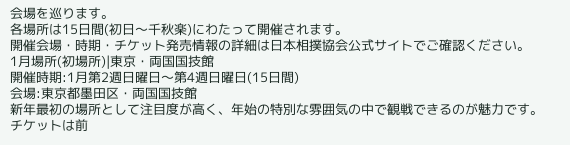会場を巡ります。
各場所は15日間(初日〜千秋楽)にわたって開催されます。
開催会場・時期・チケット発売情報の詳細は日本相撲協会公式サイトでご確認ください。
1月場所(初場所)|東京・両国国技館
開催時期:1月第2週日曜日〜第4週日曜日(15日間)
会場:東京都墨田区・両国国技館
新年最初の場所として注目度が高く、年始の特別な雰囲気の中で観戦できるのが魅力です。
チケットは前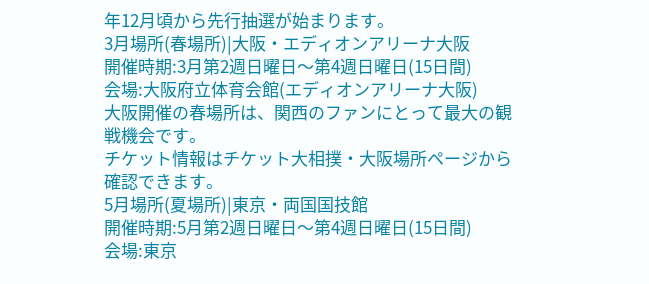年12月頃から先行抽選が始まります。
3月場所(春場所)|大阪・エディオンアリーナ大阪
開催時期:3月第2週日曜日〜第4週日曜日(15日間)
会場:大阪府立体育会館(エディオンアリーナ大阪)
大阪開催の春場所は、関西のファンにとって最大の観戦機会です。
チケット情報はチケット大相撲・大阪場所ページから確認できます。
5月場所(夏場所)|東京・両国国技館
開催時期:5月第2週日曜日〜第4週日曜日(15日間)
会場:東京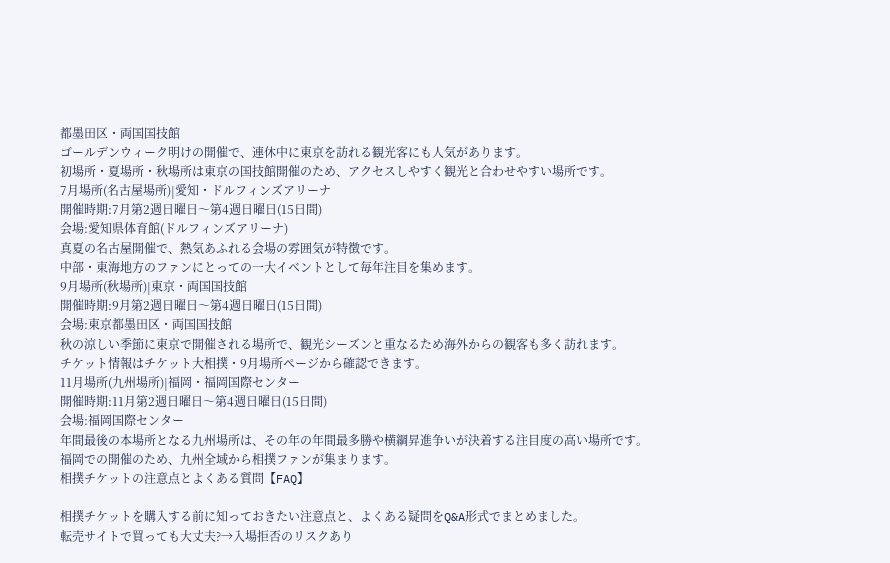都墨田区・両国国技館
ゴールデンウィーク明けの開催で、連休中に東京を訪れる観光客にも人気があります。
初場所・夏場所・秋場所は東京の国技館開催のため、アクセスしやすく観光と合わせやすい場所です。
7月場所(名古屋場所)|愛知・ドルフィンズアリーナ
開催時期:7月第2週日曜日〜第4週日曜日(15日間)
会場:愛知県体育館(ドルフィンズアリーナ)
真夏の名古屋開催で、熱気あふれる会場の雰囲気が特徴です。
中部・東海地方のファンにとっての一大イベントとして毎年注目を集めます。
9月場所(秋場所)|東京・両国国技館
開催時期:9月第2週日曜日〜第4週日曜日(15日間)
会場:東京都墨田区・両国国技館
秋の涼しい季節に東京で開催される場所で、観光シーズンと重なるため海外からの観客も多く訪れます。
チケット情報はチケット大相撲・9月場所ページから確認できます。
11月場所(九州場所)|福岡・福岡国際センター
開催時期:11月第2週日曜日〜第4週日曜日(15日間)
会場:福岡国際センター
年間最後の本場所となる九州場所は、その年の年間最多勝や横綱昇進争いが決着する注目度の高い場所です。
福岡での開催のため、九州全域から相撲ファンが集まります。
相撲チケットの注意点とよくある質問【FAQ】

相撲チケットを購入する前に知っておきたい注意点と、よくある疑問をQ&A形式でまとめました。
転売サイトで買っても大丈夫?→入場拒否のリスクあり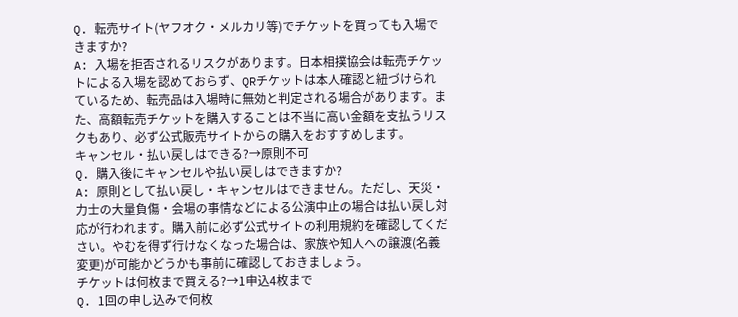Q. 転売サイト(ヤフオク・メルカリ等)でチケットを買っても入場できますか?
A: 入場を拒否されるリスクがあります。日本相撲協会は転売チケットによる入場を認めておらず、QRチケットは本人確認と紐づけられているため、転売品は入場時に無効と判定される場合があります。また、高額転売チケットを購入することは不当に高い金額を支払うリスクもあり、必ず公式販売サイトからの購入をおすすめします。
キャンセル・払い戻しはできる?→原則不可
Q. 購入後にキャンセルや払い戻しはできますか?
A: 原則として払い戻し・キャンセルはできません。ただし、天災・力士の大量負傷・会場の事情などによる公演中止の場合は払い戻し対応が行われます。購入前に必ず公式サイトの利用規約を確認してください。やむを得ず行けなくなった場合は、家族や知人への譲渡(名義変更)が可能かどうかも事前に確認しておきましょう。
チケットは何枚まで買える?→1申込4枚まで
Q. 1回の申し込みで何枚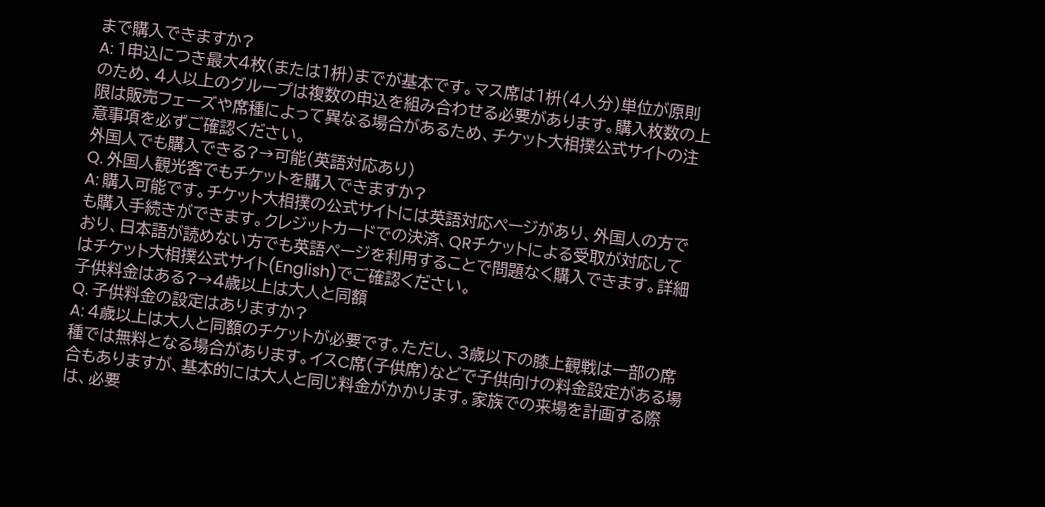まで購入できますか?
A: 1申込につき最大4枚(または1枡)までが基本です。マス席は1枡(4人分)単位が原則のため、4人以上のグループは複数の申込を組み合わせる必要があります。購入枚数の上限は販売フェーズや席種によって異なる場合があるため、チケット大相撲公式サイトの注意事項を必ずご確認ください。
外国人でも購入できる?→可能(英語対応あり)
Q. 外国人観光客でもチケットを購入できますか?
A: 購入可能です。チケット大相撲の公式サイトには英語対応ページがあり、外国人の方でも購入手続きができます。クレジットカードでの決済、QRチケットによる受取が対応しており、日本語が読めない方でも英語ページを利用することで問題なく購入できます。詳細はチケット大相撲公式サイト(English)でご確認ください。
子供料金はある?→4歳以上は大人と同額
Q. 子供料金の設定はありますか?
A: 4歳以上は大人と同額のチケットが必要です。ただし、3歳以下の膝上観戦は一部の席種では無料となる場合があります。イスC席(子供席)などで子供向けの料金設定がある場合もありますが、基本的には大人と同じ料金がかかります。家族での来場を計画する際は、必要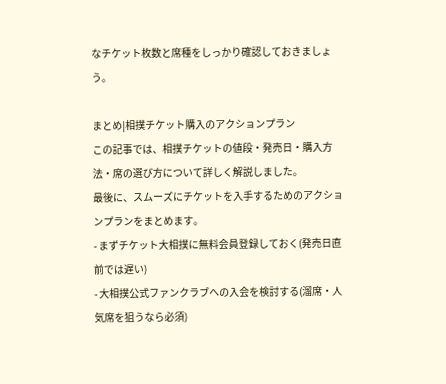なチケット枚数と席種をしっかり確認しておきましょう。

まとめ|相撲チケット購入のアクションプラン
この記事では、相撲チケットの値段・発売日・購入方法・席の選び方について詳しく解説しました。
最後に、スムーズにチケットを入手するためのアクションプランをまとめます。
- まずチケット大相撲に無料会員登録しておく(発売日直前では遅い)
- 大相撲公式ファンクラブへの入会を検討する(溜席・人気席を狙うなら必須)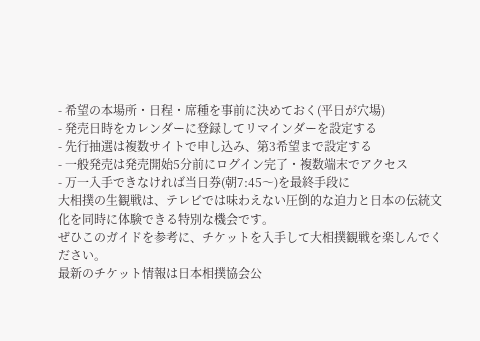- 希望の本場所・日程・席種を事前に決めておく(平日が穴場)
- 発売日時をカレンダーに登録してリマインダーを設定する
- 先行抽選は複数サイトで申し込み、第3希望まで設定する
- 一般発売は発売開始5分前にログイン完了・複数端末でアクセス
- 万一入手できなければ当日券(朝7:45〜)を最終手段に
大相撲の生観戦は、テレビでは味わえない圧倒的な迫力と日本の伝統文化を同時に体験できる特別な機会です。
ぜひこのガイドを参考に、チケットを入手して大相撲観戦を楽しんでください。
最新のチケット情報は日本相撲協会公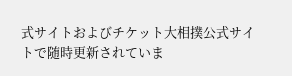式サイトおよびチケット大相撲公式サイトで随時更新されていま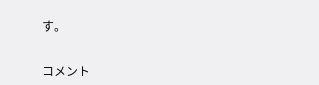す。


コメント